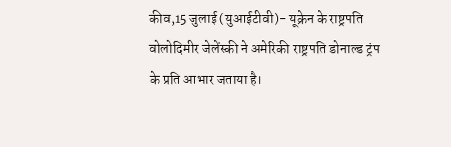कीव,15 जुलाई (युआईटीवी)- यूक्रेन के राष्ट्रपति वोलोदिमीर जेलेंस्की ने अमेरिकी राष्ट्रपति डोनाल्ड ट्रंप के प्रति आभार जताया है।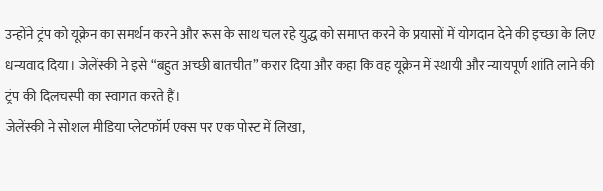उन्होंने ट्रंप को यूक्रेन का समर्थन करने और रूस के साथ चल रहे युद्ध को समाप्त करने के प्रयासों में योगदान देने की इच्छा के लिए धन्यवाद दिया। जेलेंस्की ने इसे “बहुत अच्छी बातचीत” करार दिया और कहा कि वह यूक्रेन में स्थायी और न्यायपूर्ण शांति लाने की ट्रंप की दिलचस्पी का स्वागत करते हैं।
जेलेंस्की ने सोशल मीडिया प्लेटफॉर्म एक्स पर एक पोस्ट में लिखा,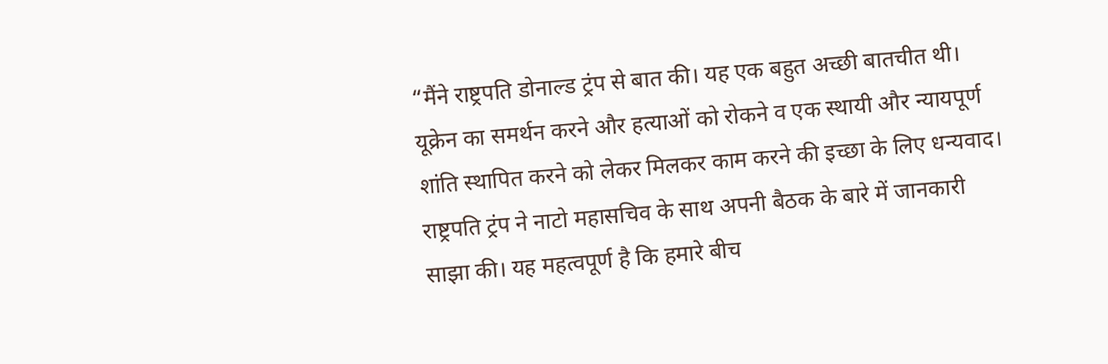“मैंने राष्ट्रपति डोनाल्ड ट्रंप से बात की। यह एक बहुत अच्छी बातचीत थी। यूक्रेन का समर्थन करने और हत्याओं को रोकने व एक स्थायी और न्यायपूर्ण शांति स्थापित करने को लेकर मिलकर काम करने की इच्छा के लिए धन्यवाद। राष्ट्रपति ट्रंप ने नाटो महासचिव के साथ अपनी बैठक के बारे में जानकारी साझा की। यह महत्वपूर्ण है कि हमारे बीच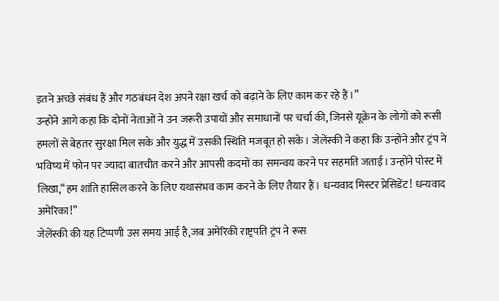इतने अच्छे संबंध हैं और गठबंधन देश अपने रक्षा खर्च को बढ़ाने के लिए काम कर रहे हैं।”
उन्होंने आगे कहा कि दोनों नेताओं ने उन जरूरी उपायों और समाधानों पर चर्चा की, जिनसे यूक्रेन के लोगों को रूसी हमलों से बेहतर सुरक्षा मिल सके और युद्ध में उसकी स्थिति मजबूत हो सके। जेलेंस्की ने कहा कि उन्होंने और ट्रंप ने भविष्य में फोन पर ज्यादा बातचीत करने और आपसी कदमों का समन्वय करने पर सहमति जताई। उन्होंने पोस्ट में लिखा,“हम शांति हासिल करने के लिए यथासंभव काम करने के लिए तैयार हैं। धन्यवाद मिस्टर प्रेसिडेंट! धन्यवाद अमेरिका!”
जेलेंस्की की यह टिप्पणी उस समय आई है,जब अमेरिकी राष्ट्रपति ट्रंप ने रूस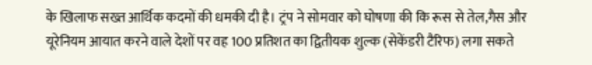के खिलाफ सख्त आर्थिक कदमों की धमकी दी है। ट्रंप ने सोमवार को घोषणा की कि रूस से तेल,गैस और यूरेनियम आयात करने वाले देशों पर वह 100 प्रतिशत का द्वितीयक शुल्क (सेकेंडरी टैरिफ) लगा सकते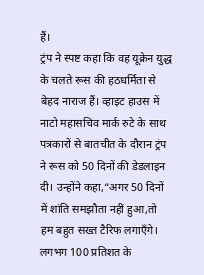हैं।
ट्रंप ने स्पष्ट कहा कि वह यूक्रेन युद्ध के चलते रूस की हठधर्मिता से बेहद नाराज हैं। व्हाइट हाउस में नाटो महासचिव मार्क रुटे के साथ पत्रकारों से बातचीत के दौरान ट्रंप ने रूस को 50 दिनों की डेडलाइन दी। उन्होंने कहा,“अगर 50 दिनों में शांति समझौता नहीं हुआ,तो हम बहुत सख्त टैरिफ लगाएँगे। लगभग 100 प्रतिशत के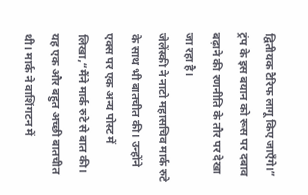द्वितीयक टैरिफ लागू किए जाएँगे।”
ट्रंप के इस बयान को रूस पर दबाव बढ़ाने की रणनीति के तौर पर देखा जा रहा है।
जेलेंस्की ने नाटो महासचिव मार्क रुटे के साथ भी बातचीत की। उन्होंने एक्स पर एक अन्य पोस्ट में लिखा,“मैंने मार्क रुटे से बात की। यह एक और बहुत अच्छी बातचीत थी। मार्क ने वाशिंगटन में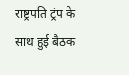राष्ट्रपति ट्रंप के साथ हुई बैठक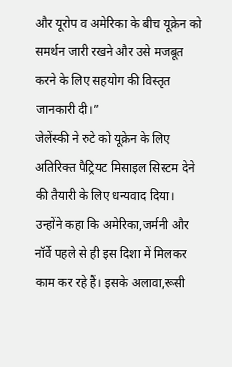और यूरोप व अमेरिका के बीच यूक्रेन को समर्थन जारी रखने और उसे मजबूत करने के लिए सहयोग की विस्तृत जानकारी दी।”
जेलेंस्की ने रुटे को यूक्रेन के लिए अतिरिक्त पैट्रियट मिसाइल सिस्टम देने की तैयारी के लिए धन्यवाद दिया। उन्होंने कहा कि अमेरिका,जर्मनी और नॉर्वे पहले से ही इस दिशा में मिलकर काम कर रहे हैं। इसके अलावा,रूसी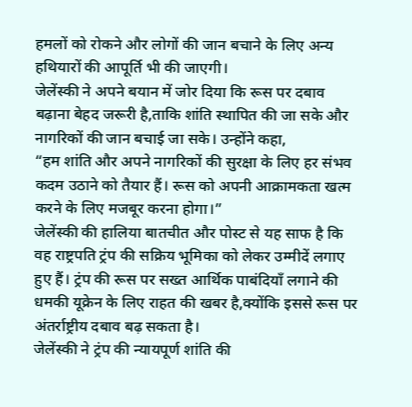हमलों को रोकने और लोगों की जान बचाने के लिए अन्य हथियारों की आपूर्ति भी की जाएगी।
जेलेंस्की ने अपने बयान में जोर दिया कि रूस पर दबाव बढ़ाना बेहद जरूरी है,ताकि शांति स्थापित की जा सके और नागरिकों की जान बचाई जा सके। उन्होंने कहा,
“हम शांति और अपने नागरिकों की सुरक्षा के लिए हर संभव कदम उठाने को तैयार हैं। रूस को अपनी आक्रामकता खत्म करने के लिए मजबूर करना होगा।”
जेलेंस्की की हालिया बातचीत और पोस्ट से यह साफ है कि वह राष्ट्रपति ट्रंप की सक्रिय भूमिका को लेकर उम्मीदें लगाए हुए हैं। ट्रंप की रूस पर सख्त आर्थिक पाबंदियाँ लगाने की धमकी यूक्रेन के लिए राहत की खबर है,क्योंकि इससे रूस पर अंतर्राष्ट्रीय दबाव बढ़ सकता है।
जेलेंस्की ने ट्रंप की न्यायपूर्ण शांति की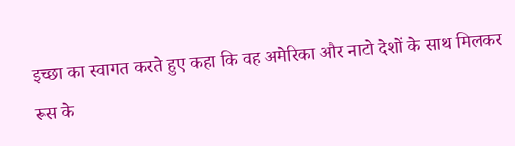इच्छा का स्वागत करते हुए कहा कि वह अमेरिका और नाटो देशों के साथ मिलकर रूस के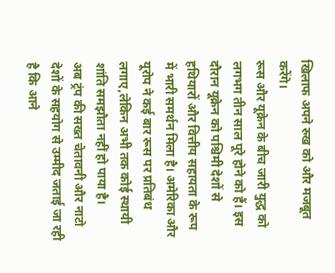खिलाफ अपने रुख को और मजबूत करेंगे।
रूस और यूक्रेन के बीच जारी युद्ध को लगभग तीन साल पूरे होने को हैं। इस दौरान यूक्रेन को पश्चिमी देशों से हथियारों और वित्तीय सहायता के रूप में भारी समर्थन मिला है। अमेरिका और यूरोप ने कई बार रूस पर प्रतिबंध लगाए,लेकिन अभी तक कोई स्थायी शांति समझौता नहीं हो पाया है।
अब ट्रंप की सख्त चेतावनी और नाटो देशों के सहयोग से उम्मीद जताई जा रही है कि आने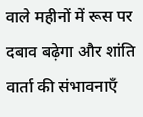वाले महीनों में रूस पर दबाव बढ़ेगा और शांति वार्ता की संभावनाएँ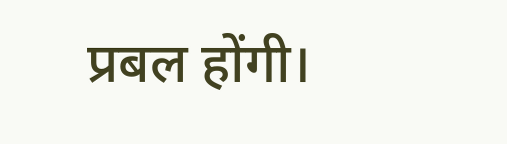प्रबल होंगी।